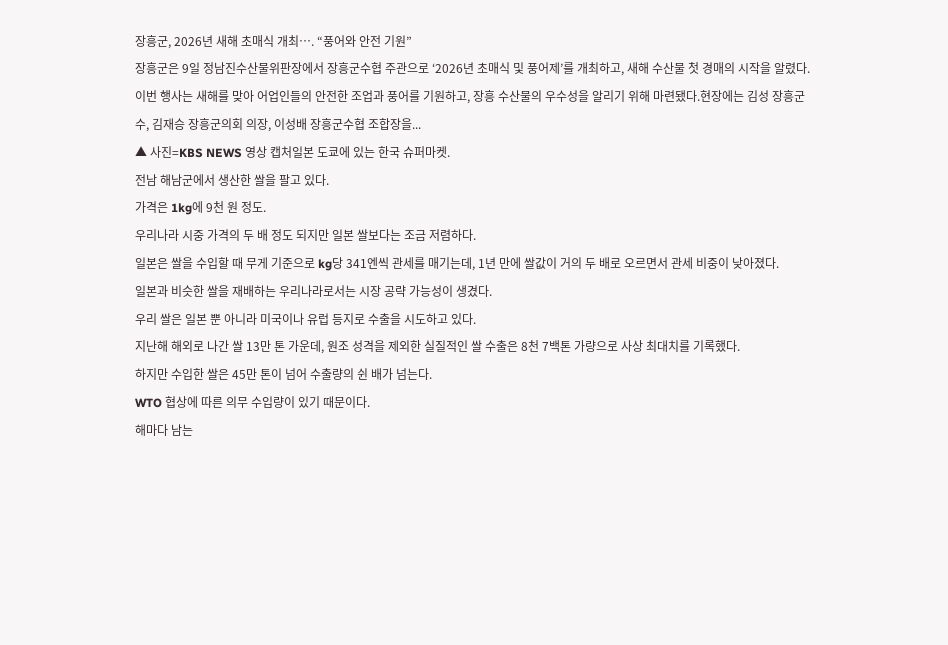장흥군, 2026년 새해 초매식 개최…. “풍어와 안전 기원”
장흥군은 9일 정남진수산물위판장에서 장흥군수협 주관으로 ‘2026년 초매식 및 풍어제’를 개최하고, 새해 수산물 첫 경매의 시작을 알렸다.이번 행사는 새해를 맞아 어업인들의 안전한 조업과 풍어를 기원하고, 장흥 수산물의 우수성을 알리기 위해 마련됐다.현장에는 김성 장흥군수, 김재승 장흥군의회 의장, 이성배 장흥군수협 조합장을...
▲ 사진=KBS NEWS 영상 캡처일본 도쿄에 있는 한국 슈퍼마켓.
전남 해남군에서 생산한 쌀을 팔고 있다.
가격은 1kg에 9천 원 정도.
우리나라 시중 가격의 두 배 정도 되지만 일본 쌀보다는 조금 저렴하다.
일본은 쌀을 수입할 때 무게 기준으로 kg당 341엔씩 관세를 매기는데, 1년 만에 쌀값이 거의 두 배로 오르면서 관세 비중이 낮아졌다.
일본과 비슷한 쌀을 재배하는 우리나라로서는 시장 공략 가능성이 생겼다.
우리 쌀은 일본 뿐 아니라 미국이나 유럽 등지로 수출을 시도하고 있다.
지난해 해외로 나간 쌀 13만 톤 가운데, 원조 성격을 제외한 실질적인 쌀 수출은 8천 7백톤 가량으로 사상 최대치를 기록했다.
하지만 수입한 쌀은 45만 톤이 넘어 수출량의 쉰 배가 넘는다.
WTO 협상에 따른 의무 수입량이 있기 때문이다.
해마다 남는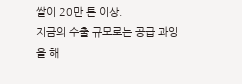쌀이 20만 톤 이상.
지금의 수출 규모로는 공급 과잉을 해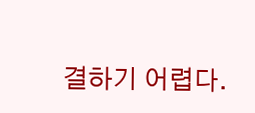결하기 어렵다.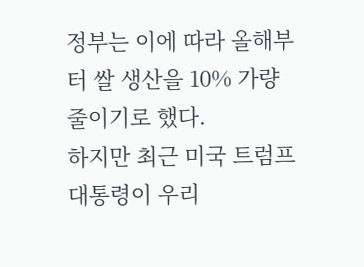정부는 이에 따라 올해부터 쌀 생산을 10% 가량 줄이기로 했다.
하지만 최근 미국 트럼프 대통령이 우리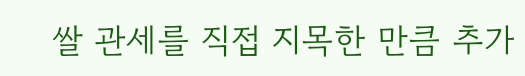쌀 관세를 직접 지목한 만큼 추가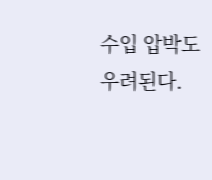수입 압박도 우려된다.